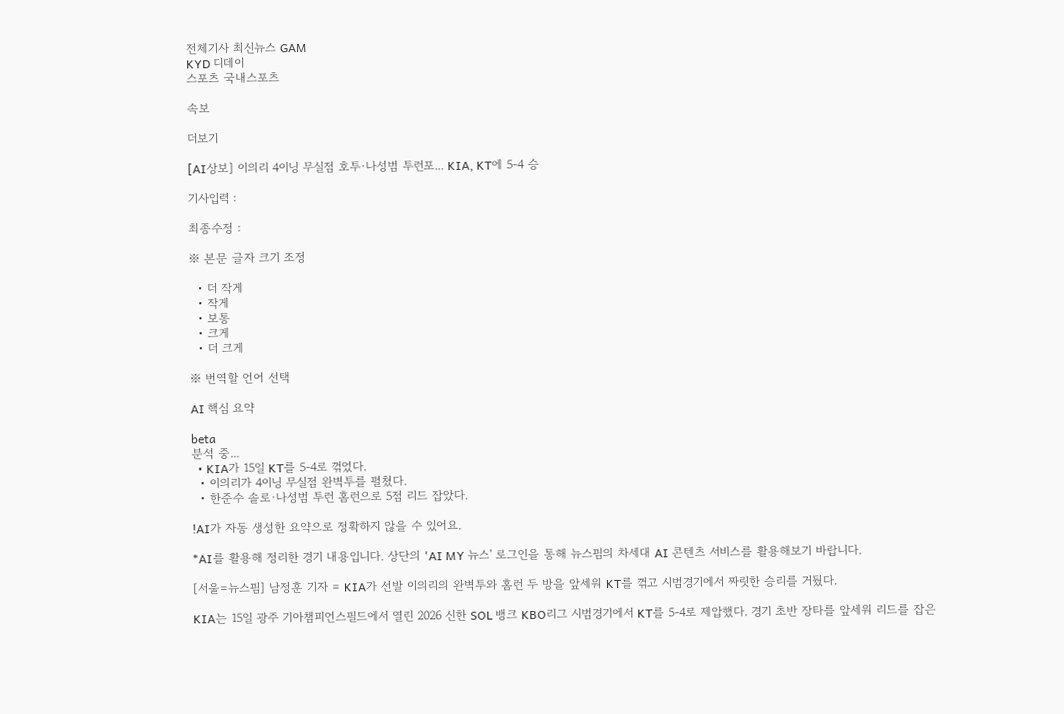전체기사 최신뉴스 GAM
KYD 디데이
스포츠 국내스포츠

속보

더보기

[AI상보] 이의리 4이닝 무실점 호투·나성범 투런포... KIA, KT에 5-4 승

기사입력 :

최종수정 :

※ 본문 글자 크기 조정

  • 더 작게
  • 작게
  • 보통
  • 크게
  • 더 크게

※ 번역할 언어 선택

AI 핵심 요약

beta
분석 중...
  • KIA가 15일 KT를 5-4로 꺾었다.
  • 이의리가 4이닝 무실점 완벽투를 펼쳤다.
  • 한준수 솔로·나성범 투런 홈런으로 5점 리드 잡았다.

!AI가 자동 생성한 요약으로 정확하지 않을 수 있어요.

*AI를 활용해 정리한 경기 내용입니다. 상단의 'AI MY 뉴스' 로그인을 통해 뉴스핌의 차세대 AI 콘텐츠 서비스를 활용해보기 바랍니다.

[서울=뉴스핌] 남정훈 기자 = KIA가 선발 이의리의 완벽투와 홈런 두 방을 앞세워 KT를 꺾고 시범경기에서 짜릿한 승리를 거뒀다.

KIA는 15일 광주 기아챔피언스필드에서 열린 2026 신한 SOL 뱅크 KBO리그 시범경기에서 KT를 5-4로 제압했다. 경기 초반 장타를 앞세워 리드를 잡은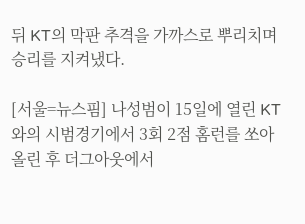뒤 KT의 막판 추격을 가까스로 뿌리치며 승리를 지켜냈다.

[서울=뉴스핌] 나성범이 15일에 열린 KT와의 시범경기에서 3회 2점 홈런를 쏘아 올린 후 더그아웃에서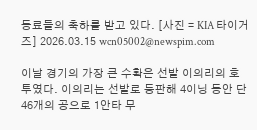동료들의 축하를 받고 있다. [사진 = KIA 타이거즈] 2026.03.15 wcn05002@newspim.com

이날 경기의 가장 큰 수확은 선발 이의리의 호투였다. 이의리는 선발로 등판해 4이닝 동안 단 46개의 공으로 1안타 무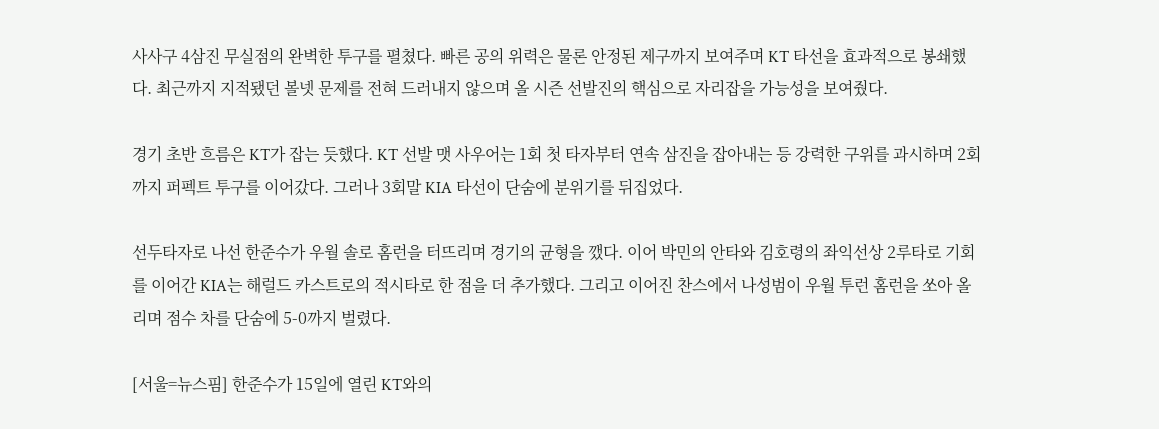사사구 4삼진 무실점의 완벽한 투구를 펼쳤다. 빠른 공의 위력은 물론 안정된 제구까지 보여주며 KT 타선을 효과적으로 봉쇄했다. 최근까지 지적됐던 볼넷 문제를 전혀 드러내지 않으며 올 시즌 선발진의 핵심으로 자리잡을 가능성을 보여줬다.

경기 초반 흐름은 KT가 잡는 듯했다. KT 선발 맷 사우어는 1회 첫 타자부터 연속 삼진을 잡아내는 등 강력한 구위를 과시하며 2회까지 퍼펙트 투구를 이어갔다. 그러나 3회말 KIA 타선이 단숨에 분위기를 뒤집었다.

선두타자로 나선 한준수가 우월 솔로 홈런을 터뜨리며 경기의 균형을 깼다. 이어 박민의 안타와 김호령의 좌익선상 2루타로 기회를 이어간 KIA는 해럴드 카스트로의 적시타로 한 점을 더 추가했다. 그리고 이어진 찬스에서 나성범이 우월 투런 홈런을 쏘아 올리며 점수 차를 단숨에 5-0까지 벌렸다.

[서울=뉴스핌] 한준수가 15일에 열린 KT와의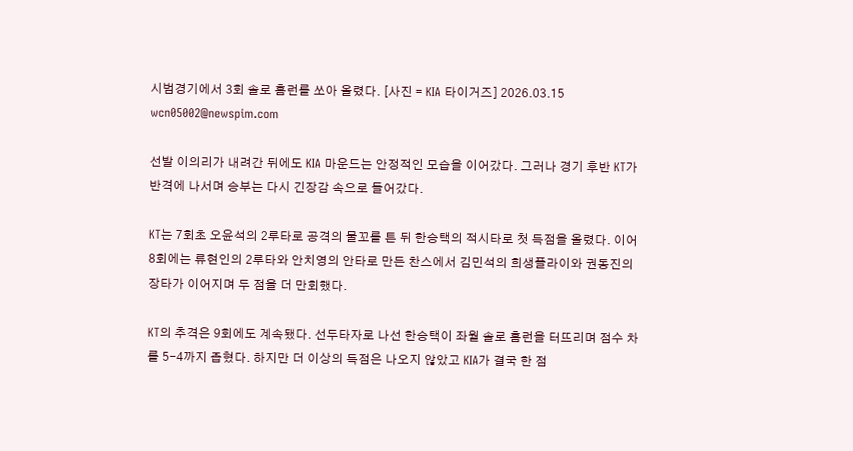시범경기에서 3회 솔로 홈런를 쏘아 올렸다. [사진 = KIA 타이거즈] 2026.03.15 wcn05002@newspim.com

선발 이의리가 내려간 뒤에도 KIA 마운드는 안정적인 모습을 이어갔다. 그러나 경기 후반 KT가 반격에 나서며 승부는 다시 긴장감 속으로 들어갔다.

KT는 7회초 오윤석의 2루타로 공격의 물꼬를 튼 뒤 한승택의 적시타로 첫 득점을 올렸다. 이어 8회에는 류현인의 2루타와 안치영의 안타로 만든 찬스에서 김민석의 희생플라이와 권동진의 장타가 이어지며 두 점을 더 만회했다.

KT의 추격은 9회에도 계속됐다. 선두타자로 나선 한승택이 좌월 솔로 홈런을 터뜨리며 점수 차를 5-4까지 좁혔다. 하지만 더 이상의 득점은 나오지 않았고 KIA가 결국 한 점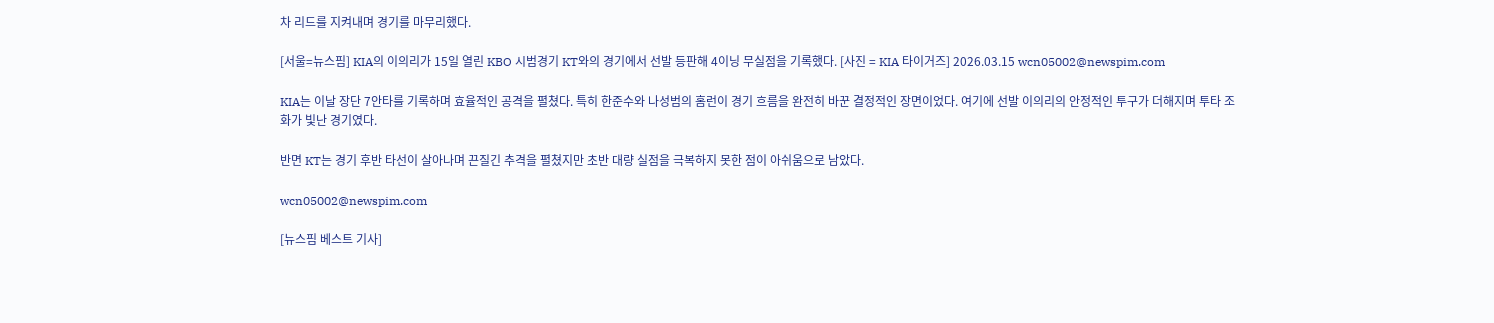차 리드를 지켜내며 경기를 마무리했다.

[서울=뉴스핌] KIA의 이의리가 15일 열린 KBO 시범경기 KT와의 경기에서 선발 등판해 4이닝 무실점을 기록했다. [사진 = KIA 타이거즈] 2026.03.15 wcn05002@newspim.com

KIA는 이날 장단 7안타를 기록하며 효율적인 공격을 펼쳤다. 특히 한준수와 나성범의 홈런이 경기 흐름을 완전히 바꾼 결정적인 장면이었다. 여기에 선발 이의리의 안정적인 투구가 더해지며 투타 조화가 빛난 경기였다.

반면 KT는 경기 후반 타선이 살아나며 끈질긴 추격을 펼쳤지만 초반 대량 실점을 극복하지 못한 점이 아쉬움으로 남았다.

wcn05002@newspim.com

[뉴스핌 베스트 기사]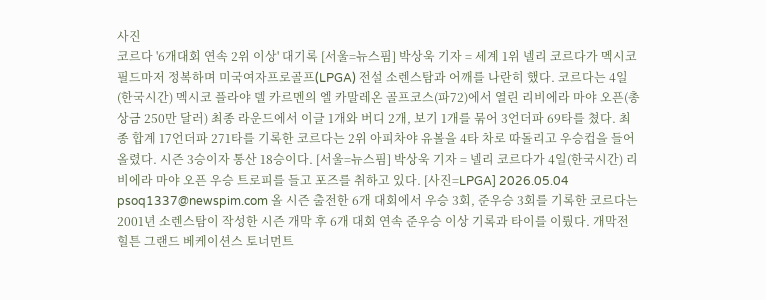사진
코르다 '6개대회 연속 2위 이상' 대기록 [서울=뉴스핌] 박상욱 기자 = 세계 1위 넬리 코르다가 멕시코 필드마저 정복하며 미국여자프로골프(LPGA) 전설 소렌스탐과 어깨를 나란히 했다. 코르다는 4일(한국시간) 멕시코 플라야 델 카르멘의 엘 카말레온 골프코스(파72)에서 열린 리비에라 마야 오픈(총상금 250만 달러) 최종 라운드에서 이글 1개와 버디 2개, 보기 1개를 묶어 3언더파 69타를 쳤다. 최종 합계 17언더파 271타를 기록한 코르다는 2위 아피차야 유볼을 4타 차로 따돌리고 우승컵을 들어 올렸다. 시즌 3승이자 통산 18승이다. [서울=뉴스핌] 박상욱 기자 = 넬리 코르다가 4일(한국시간) 리비에라 마야 오픈 우승 트로피를 들고 포즈를 취하고 있다. [사진=LPGA] 2026.05.04 psoq1337@newspim.com 올 시즌 출전한 6개 대회에서 우승 3회, 준우승 3회를 기록한 코르다는 2001년 소렌스탐이 작성한 시즌 개막 후 6개 대회 연속 준우승 이상 기록과 타이를 이뤘다. 개막전 힐튼 그랜드 베케이션스 토너먼트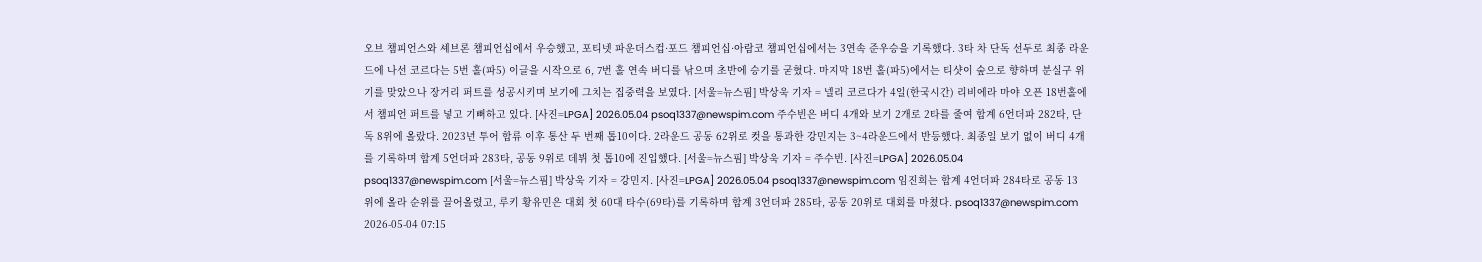오브 챔피언스와 셰브론 챔피언십에서 우승했고, 포티넷 파운더스컵·포드 챔피언십·아람코 챔피언십에서는 3연속 준우승을 기록했다. 3타 차 단독 선두로 최종 라운드에 나선 코르다는 5번 홀(파5) 이글을 시작으로 6, 7번 홀 연속 버디를 낚으며 초반에 승기를 굳혔다. 마지막 18번 홀(파5)에서는 티샷이 숲으로 향하며 분실구 위기를 맞았으나 장거리 퍼트를 성공시키며 보기에 그치는 집중력을 보였다. [서울=뉴스핌] 박상욱 기자 = 넬리 코르다가 4일(한국시간) 리비에라 마야 오픈 18번홀에서 챔피언 퍼트를 넣고 기뻐하고 있다. [사진=LPGA] 2026.05.04 psoq1337@newspim.com 주수빈은 버디 4개와 보기 2개로 2타를 줄여 합계 6언더파 282타, 단독 8위에 올랐다. 2023년 투어 합류 이후 통산 두 번째 톱10이다. 2라운드 공동 62위로 컷을 통과한 강민지는 3~4라운드에서 반등했다. 최종일 보기 없이 버디 4개를 기록하며 합계 5언더파 283타, 공동 9위로 데뷔 첫 톱10에 진입했다. [서울=뉴스핌] 박상욱 기자 = 주수빈. [사진=LPGA] 2026.05.04 psoq1337@newspim.com [서울=뉴스핌] 박상욱 기자 = 강민지. [사진=LPGA] 2026.05.04 psoq1337@newspim.com 임진희는 합계 4언더파 284타로 공동 13위에 올라 순위를 끌어올렸고, 루키 황유민은 대회 첫 60대 타수(69타)를 기록하며 합계 3언더파 285타, 공동 20위로 대회를 마쳤다. psoq1337@newspim.com 2026-05-04 07:15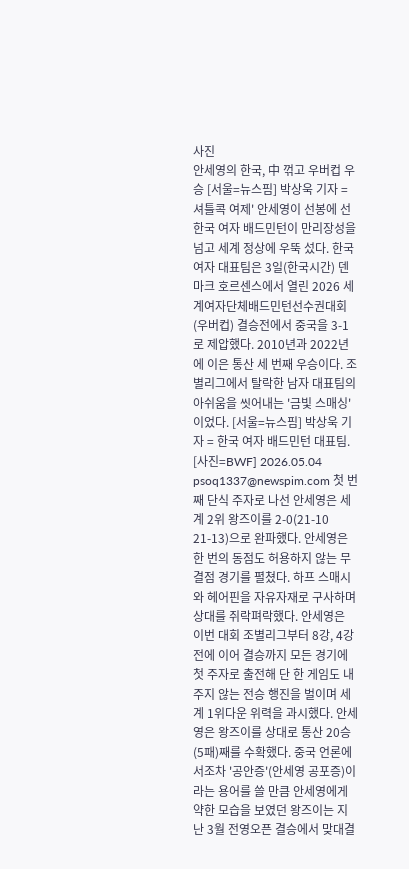사진
안세영의 한국, 中 꺾고 우버컵 우승 [서울=뉴스핌] 박상욱 기자 = 셔틀콕 여제' 안세영이 선봉에 선 한국 여자 배드민턴이 만리장성을 넘고 세계 정상에 우뚝 섰다. 한국 여자 대표팀은 3일(한국시간) 덴마크 호르센스에서 열린 2026 세계여자단체배드민턴선수권대회(우버컵) 결승전에서 중국을 3-1로 제압했다. 2010년과 2022년에 이은 통산 세 번째 우승이다. 조별리그에서 탈락한 남자 대표팀의 아쉬움을 씻어내는 '금빛 스매싱'이었다. [서울=뉴스핌] 박상욱 기자 = 한국 여자 배드민턴 대표팀. [사진=BWF] 2026.05.04 psoq1337@newspim.com 첫 번째 단식 주자로 나선 안세영은 세계 2위 왕즈이를 2-0(21-10 21-13)으로 완파했다. 안세영은 한 번의 동점도 허용하지 않는 무결점 경기를 펼쳤다. 하프 스매시와 헤어핀을 자유자재로 구사하며 상대를 쥐락펴락했다. 안세영은 이번 대회 조별리그부터 8강, 4강전에 이어 결승까지 모든 경기에 첫 주자로 출전해 단 한 게임도 내주지 않는 전승 행진을 벌이며 세계 1위다운 위력을 과시했다. 안세영은 왕즈이를 상대로 통산 20승(5패)째를 수확했다. 중국 언론에서조차 '공안증'(안세영 공포증)이라는 용어를 쓸 만큼 안세영에게 약한 모습을 보였던 왕즈이는 지난 3월 전영오픈 결승에서 맞대결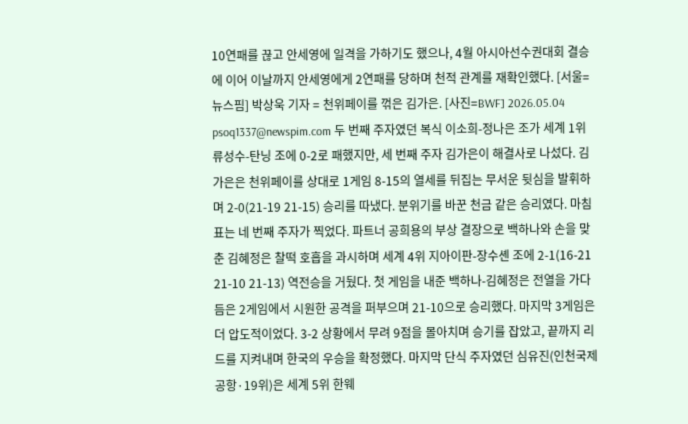10연패를 끊고 안세영에 일격을 가하기도 했으나, 4월 아시아선수권대회 결승에 이어 이날까지 안세영에게 2연패를 당하며 천적 관계를 재확인했다. [서울=뉴스핌] 박상욱 기자 = 천위페이를 꺾은 김가은. [사진=BWF] 2026.05.04 psoq1337@newspim.com 두 번째 주자였던 복식 이소희-정나은 조가 세계 1위 류성수-탄닝 조에 0-2로 패했지만, 세 번째 주자 김가은이 해결사로 나섰다. 김가은은 천위페이를 상대로 1게임 8-15의 열세를 뒤집는 무서운 뒷심을 발휘하며 2-0(21-19 21-15) 승리를 따냈다. 분위기를 바꾼 천금 같은 승리였다. 마침표는 네 번째 주자가 찍었다. 파트너 공희용의 부상 결장으로 백하나와 손을 맞춘 김혜정은 찰떡 호흡을 과시하며 세계 4위 지아이판-장수셴 조에 2-1(16-21 21-10 21-13) 역전승을 거뒀다. 첫 게임을 내준 백하나-김혜정은 전열을 가다듬은 2게임에서 시원한 공격을 퍼부으며 21-10으로 승리했다. 마지막 3게임은 더 압도적이었다. 3-2 상황에서 무려 9점을 몰아치며 승기를 잡았고, 끝까지 리드를 지켜내며 한국의 우승을 확정했다. 마지막 단식 주자였던 심유진(인천국제공항·19위)은 세계 5위 한웨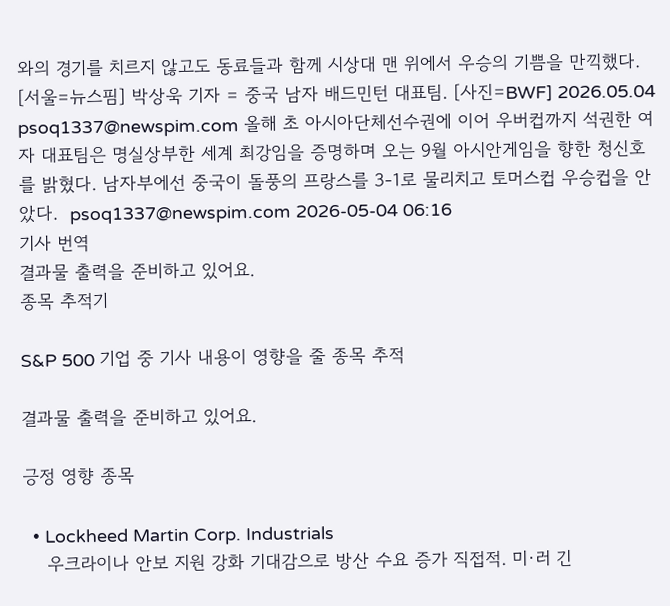와의 경기를 치르지 않고도 동료들과 함께 시상대 맨 위에서 우승의 기쁨을 만끽했다. [서울=뉴스핌] 박상욱 기자 = 중국 남자 배드민턴 대표팀. [사진=BWF] 2026.05.04 psoq1337@newspim.com 올해 초 아시아단체선수권에 이어 우버컵까지 석권한 여자 대표팀은 명실상부한 세계 최강임을 증명하며 오는 9월 아시안게임을 향한 청신호를 밝혔다. 남자부에선 중국이 돌풍의 프랑스를 3-1로 물리치고 토머스컵 우승컵을 안았다.  psoq1337@newspim.com 2026-05-04 06:16
기사 번역
결과물 출력을 준비하고 있어요.
종목 추적기

S&P 500 기업 중 기사 내용이 영향을 줄 종목 추적

결과물 출력을 준비하고 있어요.

긍정 영향 종목

  • Lockheed Martin Corp. Industrials
    우크라이나 안보 지원 강화 기대감으로 방산 수요 증가 직접적. 미·러 긴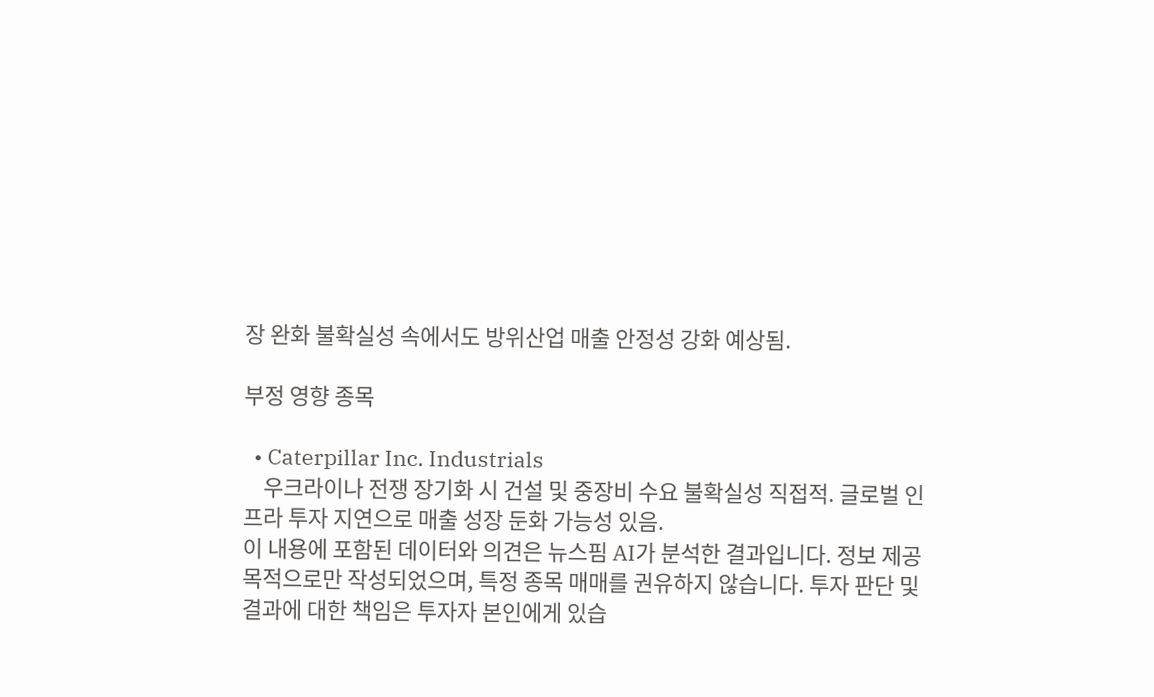장 완화 불확실성 속에서도 방위산업 매출 안정성 강화 예상됨.

부정 영향 종목

  • Caterpillar Inc. Industrials
    우크라이나 전쟁 장기화 시 건설 및 중장비 수요 불확실성 직접적. 글로벌 인프라 투자 지연으로 매출 성장 둔화 가능성 있음.
이 내용에 포함된 데이터와 의견은 뉴스핌 AI가 분석한 결과입니다. 정보 제공 목적으로만 작성되었으며, 특정 종목 매매를 권유하지 않습니다. 투자 판단 및 결과에 대한 책임은 투자자 본인에게 있습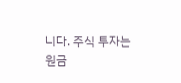니다. 주식 투자는 원금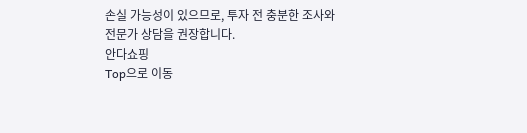손실 가능성이 있으므로, 투자 전 충분한 조사와 전문가 상담을 권장합니다.
안다쇼핑
Top으로 이동